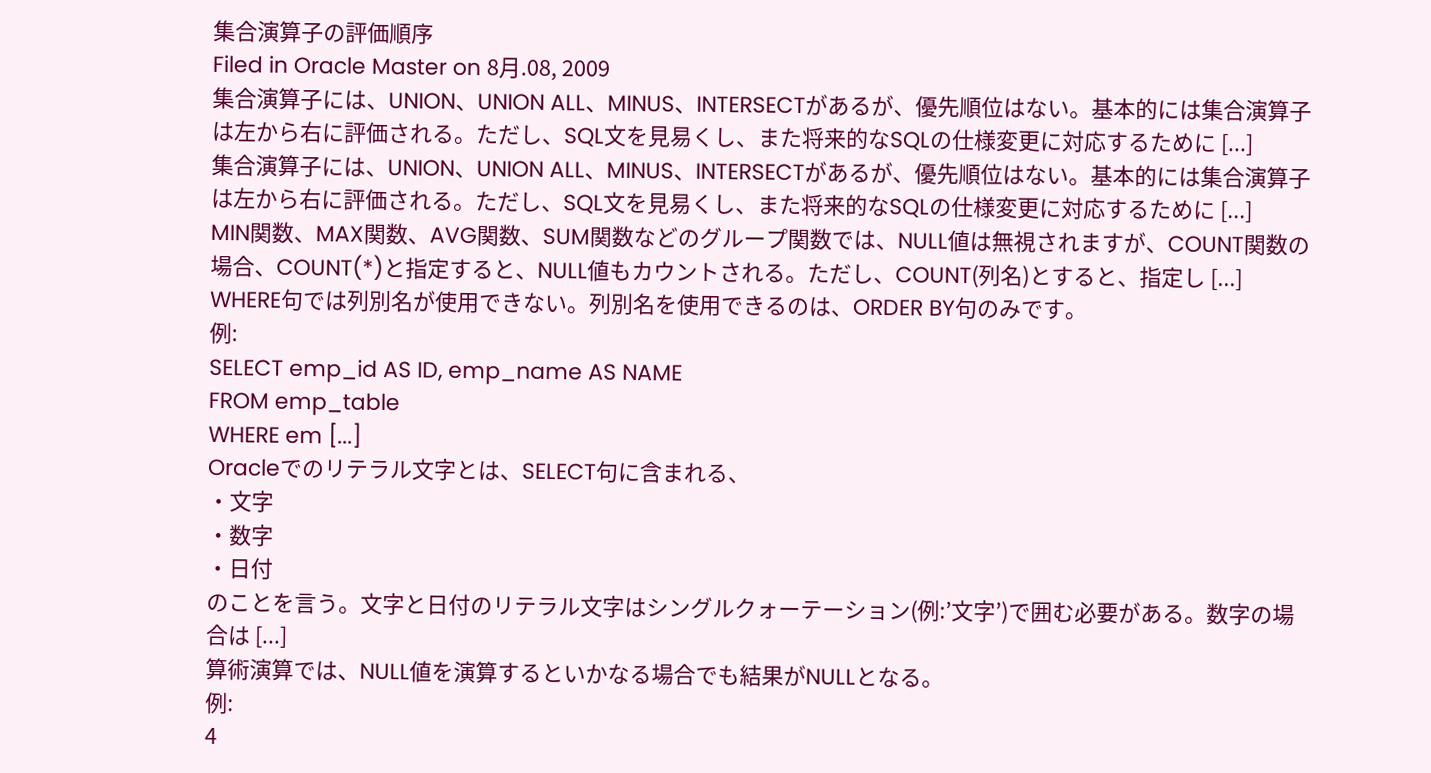集合演算子の評価順序
Filed in Oracle Master on 8月.08, 2009
集合演算子には、UNION、UNION ALL、MINUS、INTERSECTがあるが、優先順位はない。基本的には集合演算子は左から右に評価される。ただし、SQL文を見易くし、また将来的なSQLの仕様変更に対応するために [...]
集合演算子には、UNION、UNION ALL、MINUS、INTERSECTがあるが、優先順位はない。基本的には集合演算子は左から右に評価される。ただし、SQL文を見易くし、また将来的なSQLの仕様変更に対応するために [...]
MIN関数、MAX関数、AVG関数、SUM関数などのグループ関数では、NULL値は無視されますが、COUNT関数の場合、COUNT(*)と指定すると、NULL値もカウントされる。ただし、COUNT(列名)とすると、指定し [...]
WHERE句では列別名が使用できない。列別名を使用できるのは、ORDER BY句のみです。
例:
SELECT emp_id AS ID, emp_name AS NAME
FROM emp_table
WHERE em [...]
Oracleでのリテラル文字とは、SELECT句に含まれる、
・文字
・数字
・日付
のことを言う。文字と日付のリテラル文字はシングルクォーテーション(例:’文字’)で囲む必要がある。数字の場合は [...]
算術演算では、NULL値を演算するといかなる場合でも結果がNULLとなる。
例:
4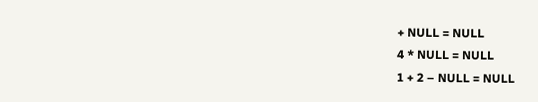+ NULL = NULL
4 * NULL = NULL
1 + 2 – NULL = NULL